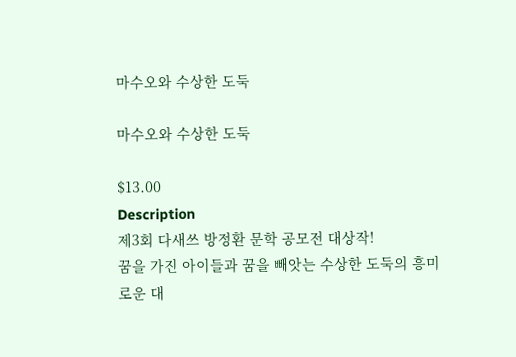마수오와 수상한 도둑

마수오와 수상한 도둑

$13.00
Description
제3회 다새쓰 방정환 문학 공모전 대상작!
꿈을 가진 아이들과 꿈을 빼앗는 수상한 도둑의 흥미로운 대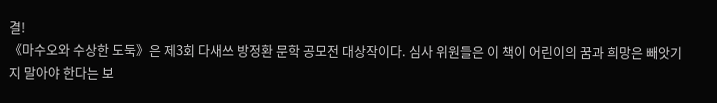결!
《마수오와 수상한 도둑》은 제3회 다새쓰 방정환 문학 공모전 대상작이다. 심사 위원들은 이 책이 어린이의 꿈과 희망은 빼앗기지 말아야 한다는 보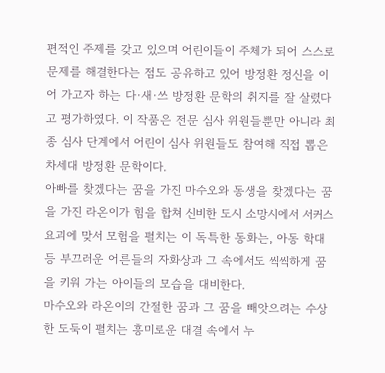편적인 주제를 갖고 있으며 어린이들이 주체가 되어 스스로 문제를 해결한다는 점도 공유하고 있어 방정환 정신을 이어 가고자 하는 다·새·쓰 방정환 문학의 취지를 잘 살렸다고 평가하였다. 이 작품은 전문 심사 위원들뿐만 아니라 최종 심사 단계에서 어린이 심사 위원들도 참여해 직접 뽑은 차세대 방정환 문학이다.
아빠를 찾겠다는 꿈을 가진 마수오와 동생을 찾겠다는 꿈을 가진 라온이가 힘을 합쳐 신비한 도시 소망시에서 서커스 요괴에 맞서 모험을 펼치는 이 독특한 동화는, 아동 학대 등 부끄러운 어른들의 자화상과 그 속에서도 씩씩하게 꿈을 키워 가는 아이들의 모습을 대비한다.
마수오와 라온이의 간절한 꿈과 그 꿈을 빼앗으려는 수상한 도둑이 펼치는 흥미로운 대결 속에서 누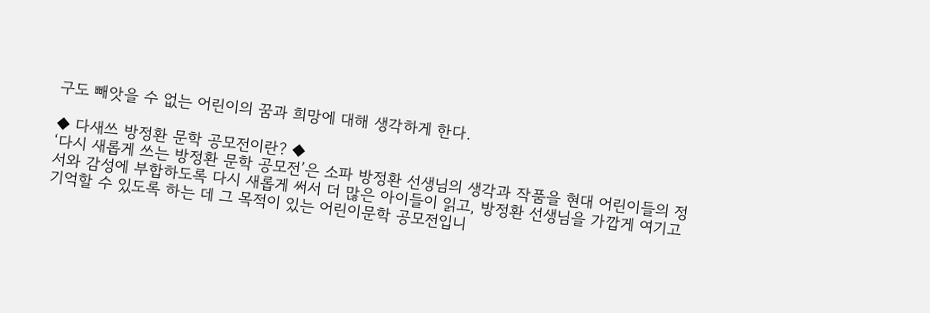구도 빼앗을 수 없는 어린이의 꿈과 희망에 대해 생각하게 한다.

◆ 다새쓰 방정환 문학 공모전이란? ◆
‘다시 새롭게 쓰는 방정환 문학 공모전’은 소파 방정환 선생님의 생각과 작품을 현대 어린이들의 정서와 감성에 부합하도록 다시 새롭게 써서 더 많은 아이들이 읽고, 방정환 선생님을 가깝게 여기고 기억할 수 있도록 하는 데 그 목적이 있는 어린이문학 공모전입니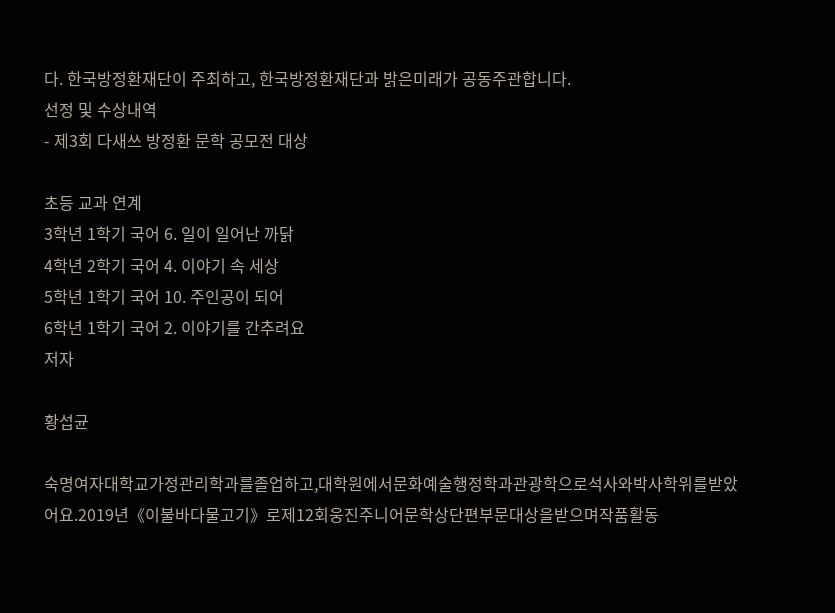다. 한국방정환재단이 주최하고, 한국방정환재단과 밝은미래가 공동주관합니다.
선정 및 수상내역
- 제3회 다새쓰 방정환 문학 공모전 대상

초등 교과 연계
3학년 1학기 국어 6. 일이 일어난 까닭
4학년 2학기 국어 4. 이야기 속 세상
5학년 1학기 국어 10. 주인공이 되어
6학년 1학기 국어 2. 이야기를 간추려요
저자

황섭균

숙명여자대학교가정관리학과를졸업하고,대학원에서문화예술행정학과관광학으로석사와박사학위를받았어요.2019년《이불바다물고기》로제12회웅진주니어문학상단편부문대상을받으며작품활동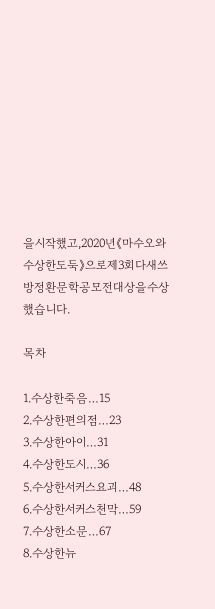을시작했고,2020년《마수오와수상한도둑》으로제3회다새쓰방정환문학공모전대상을수상했습니다.

목차

1.수상한죽음…15
2.수상한편의점…23
3.수상한아이…31
4.수상한도시…36
5.수상한서커스요괴…48
6.수상한서커스천막…59
7.수상한소문…67
8.수상한뉴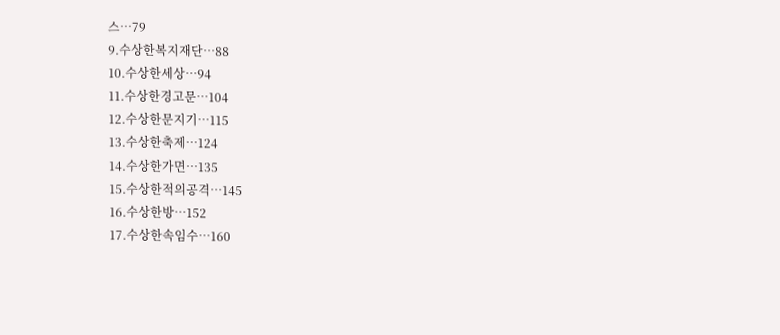스…79
9.수상한복지재단…88
10.수상한세상…94
11.수상한경고문…104
12.수상한문지기…115
13.수상한축제…124
14.수상한가면…135
15.수상한적의공격…145
16.수상한방…152
17.수상한속임수…160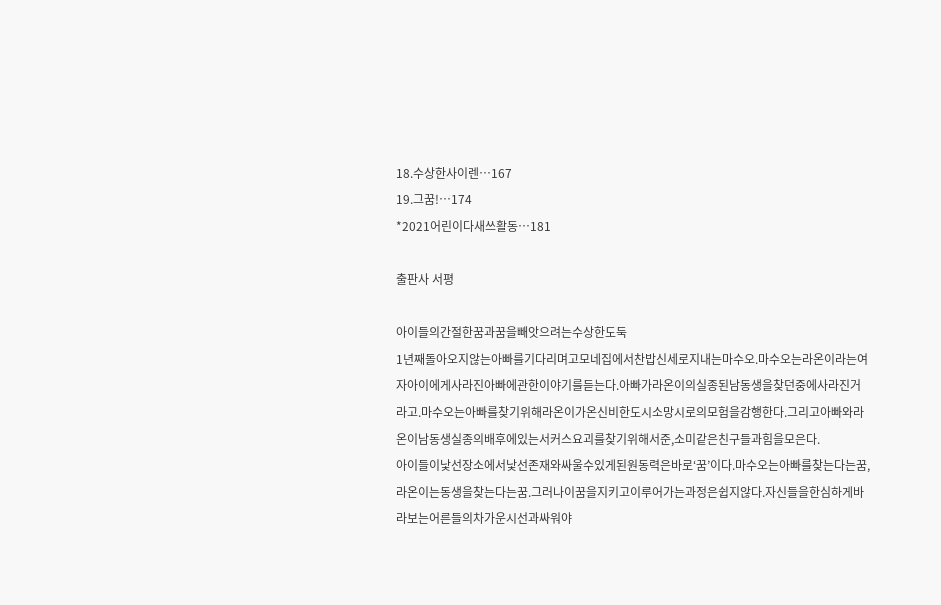18.수상한사이렌…167
19.그꿈!…174
*2021어린이다새쓰활동…181

출판사 서평

아이들의간절한꿈과꿈을빼앗으려는수상한도둑
1년째돌아오지않는아빠를기다리며고모네집에서찬밥신세로지내는마수오.마수오는라온이라는여자아이에게사라진아빠에관한이야기를듣는다.아빠가라온이의실종된남동생을찾던중에사라진거라고.마수오는아빠를찾기위해라온이가온신비한도시소망시로의모험을감행한다.그리고아빠와라온이남동생실종의배후에있는서커스요괴를찾기위해서준,소미같은친구들과힘을모은다.
아이들이낯선장소에서낯선존재와싸울수있게된원동력은바로‘꿈’이다.마수오는아빠를찾는다는꿈,라온이는동생을찾는다는꿈.그러나이꿈을지키고이루어가는과정은쉽지않다.자신들을한심하게바라보는어른들의차가운시선과싸워야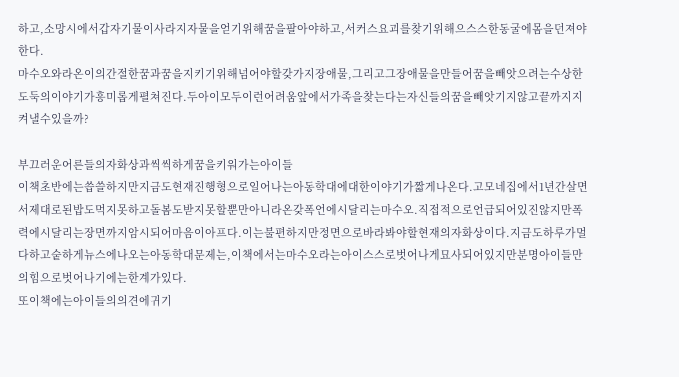하고,소망시에서갑자기물이사라지자물을얻기위해꿈을팔아야하고,서커스요괴를찾기위해으스스한동굴에몸을던져야한다.
마수오와라온이의간절한꿈과꿈을지키기위해넘어야할갖가지장애물,그리고그장애물을만들어꿈을빼앗으려는수상한도둑의이야기가흥미롭게펼쳐진다.두아이모두이런어려움앞에서가족을찾는다는자신들의꿈을빼앗기지않고끝까지지켜낼수있을까?

부끄러운어른들의자화상과씩씩하게꿈을키워가는아이들
이책초반에는씁쓸하지만지금도현재진행형으로일어나는아동학대에대한이야기가짧게나온다.고모네집에서1년간살면서제대로된밥도먹지못하고돌봄도받지못할뿐만아니라온갖폭언에시달리는마수오.직접적으로언급되어있진않지만폭력에시달리는장면까지암시되어마음이아프다.이는불편하지만정면으로바라봐야할현재의자화상이다.지금도하루가멀다하고숱하게뉴스에나오는아동학대문제는,이책에서는마수오라는아이스스로벗어나게묘사되어있지만분명아이들만의힘으로벗어나기에는한계가있다.
또이책에는아이들의의견에귀기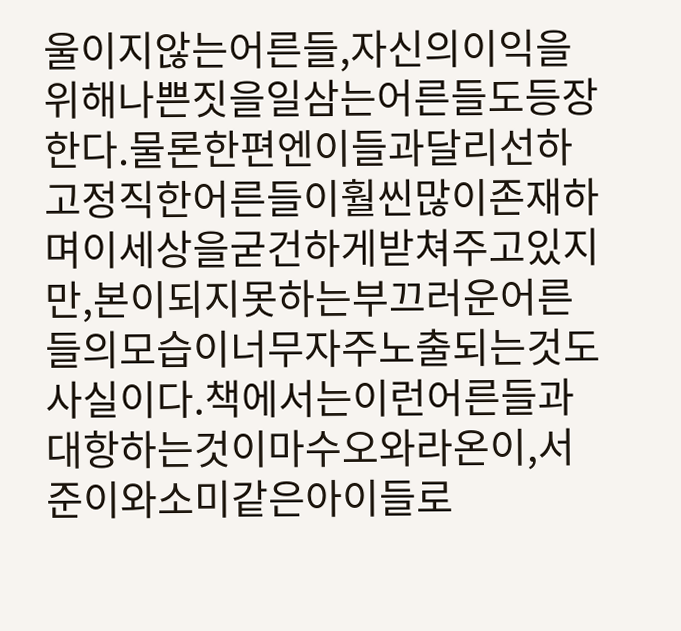울이지않는어른들,자신의이익을위해나쁜짓을일삼는어른들도등장한다.물론한편엔이들과달리선하고정직한어른들이훨씬많이존재하며이세상을굳건하게받쳐주고있지만,본이되지못하는부끄러운어른들의모습이너무자주노출되는것도사실이다.책에서는이런어른들과대항하는것이마수오와라온이,서준이와소미같은아이들로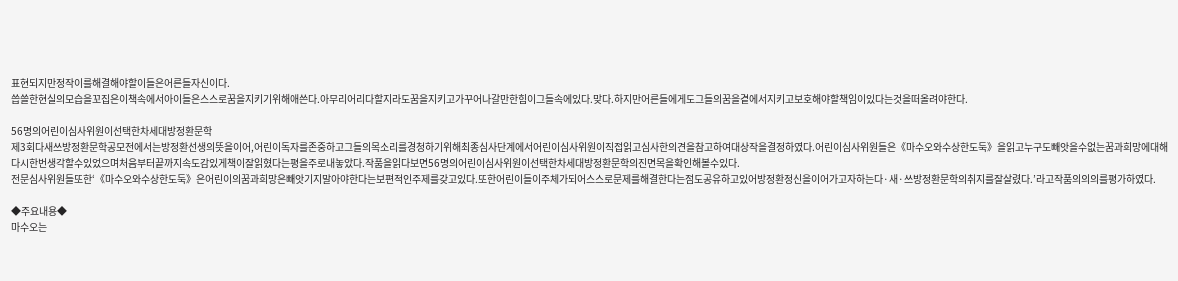표현되지만정작이를해결해야할이들은어른들자신이다.
씁쓸한현실의모습을꼬집은이책속에서아이들은스스로꿈을지키기위해애쓴다.아무리어리다할지라도꿈을지키고가꾸어나갈만한힘이그들속에있다.맞다.하지만어른들에게도그들의꿈을곁에서지키고보호해야할책임이있다는것을떠올려야한다.

56명의어린이심사위원이선택한차세대방정환문학
제3회다새쓰방정환문학공모전에서는방정환선생의뜻을이어,어린이독자를존중하고그들의목소리를경청하기위해최종심사단계에서어린이심사위원이직접읽고심사한의견을참고하여대상작을결정하였다.어린이심사위원들은《마수오와수상한도둑》을읽고누구도빼앗을수없는꿈과희망에대해다시한번생각할수있었으며처음부터끝까지속도감있게책이잘읽혔다는평을주로내놓았다.작품을읽다보면56명의어린이심사위원이선택한차세대방정환문학의진면목을확인해볼수있다.
전문심사위원들또한‘《마수오와수상한도둑》은어린이의꿈과희망은빼앗기지말아야한다는보편적인주제를갖고있다.또한어린이들이주체가되어스스로문제를해결한다는점도공유하고있어방정환정신을이어가고자하는다·새·쓰방정환문학의취지를잘살렸다.’라고작품의의의를평가하였다.

◆주요내용◆
마수오는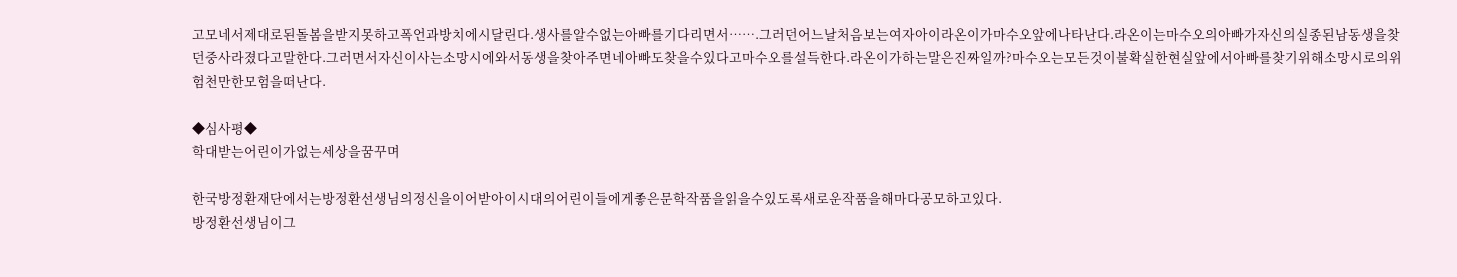고모네서제대로된돌봄을받지못하고폭언과방치에시달린다.생사를알수없는아빠를기다리면서…….그러던어느날처음보는여자아이라온이가마수오앞에나타난다.라온이는마수오의아빠가자신의실종된남동생을찾던중사라졌다고말한다.그러면서자신이사는소망시에와서동생을찾아주면네아빠도찾을수있다고마수오를설득한다.라온이가하는말은진짜일까?마수오는모든것이불확실한현실앞에서아빠를찾기위해소망시로의위험천만한모험을떠난다.

◆심사평◆
학대받는어린이가없는세상을꿈꾸며

한국방정환재단에서는방정환선생님의정신을이어받아이시대의어린이들에게좋은문학작품을읽을수있도록새로운작품을해마다공모하고있다.
방정환선생님이그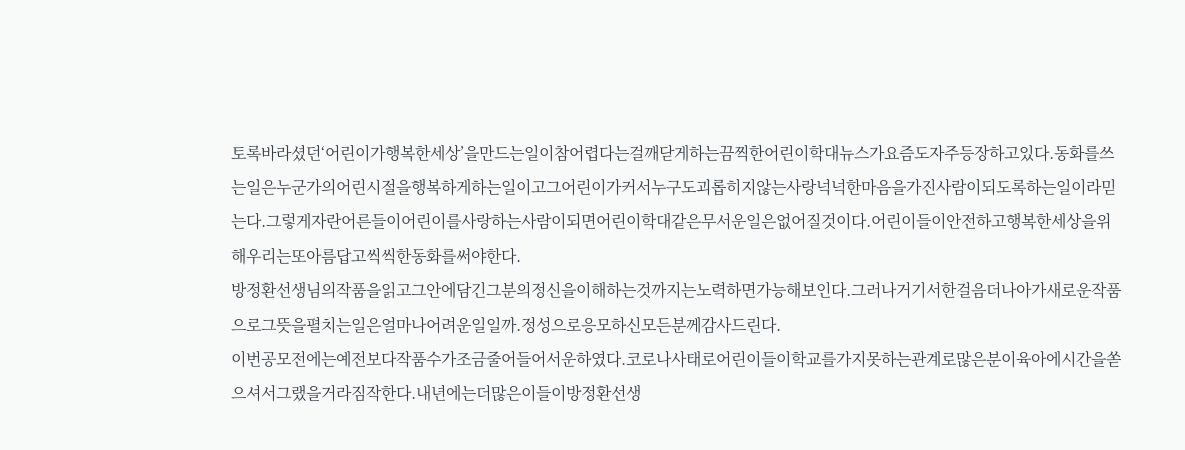토록바라셨던‘어린이가행복한세상’을만드는일이참어렵다는걸깨닫게하는끔찍한어린이학대뉴스가요즘도자주등장하고있다.동화를쓰는일은누군가의어린시절을행복하게하는일이고그어린이가커서누구도괴롭히지않는사랑넉넉한마음을가진사람이되도록하는일이라믿는다.그렇게자란어른들이어린이를사랑하는사람이되면어린이학대같은무서운일은없어질것이다.어린이들이안전하고행복한세상을위해우리는또아름답고씩씩한동화를써야한다.
방정환선생님의작품을읽고그안에담긴그분의정신을이해하는것까지는노력하면가능해보인다.그러나거기서한걸음더나아가새로운작품으로그뜻을펼치는일은얼마나어려운일일까.정성으로응모하신모든분께감사드린다.
이번공모전에는예전보다작품수가조금줄어들어서운하였다.코로나사태로어린이들이학교를가지못하는관계로많은분이육아에시간을쏟으셔서그랬을거라짐작한다.내년에는더많은이들이방정환선생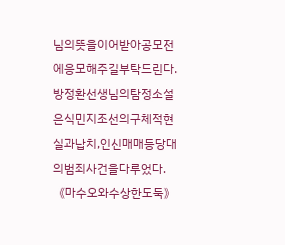님의뜻을이어받아공모전에응모해주길부탁드린다.
방정환선생님의탐정소설은식민지조선의구체적현실과납치,인신매매등당대의범죄사건을다루었다.《마수오와수상한도둑》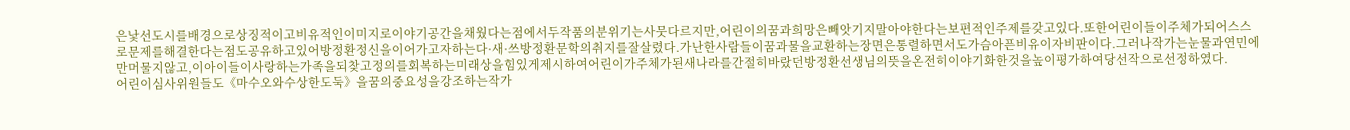은낯선도시를배경으로상징적이고비유적인이미지로이야기공간을채웠다는점에서두작품의분위기는사뭇다르지만,어린이의꿈과희망은빼앗기지말아야한다는보편적인주제를갖고있다.또한어린이들이주체가되어스스로문제를해결한다는점도공유하고있어방정환정신을이어가고자하는다·새·쓰방정환문학의취지를잘살렸다.가난한사람들이꿈과물을교환하는장면은통렬하면서도가슴아픈비유이자비판이다.그러나작가는눈물과연민에만머물지않고,이아이들이사랑하는가족을되찾고정의를회복하는미래상을힘있게제시하여어린이가주체가된새나라를간절히바랐던방정환선생님의뜻을온전히이야기화한것을높이평가하여당선작으로선정하였다.
어린이심사위원들도《마수오와수상한도둑》을꿈의중요성을강조하는작가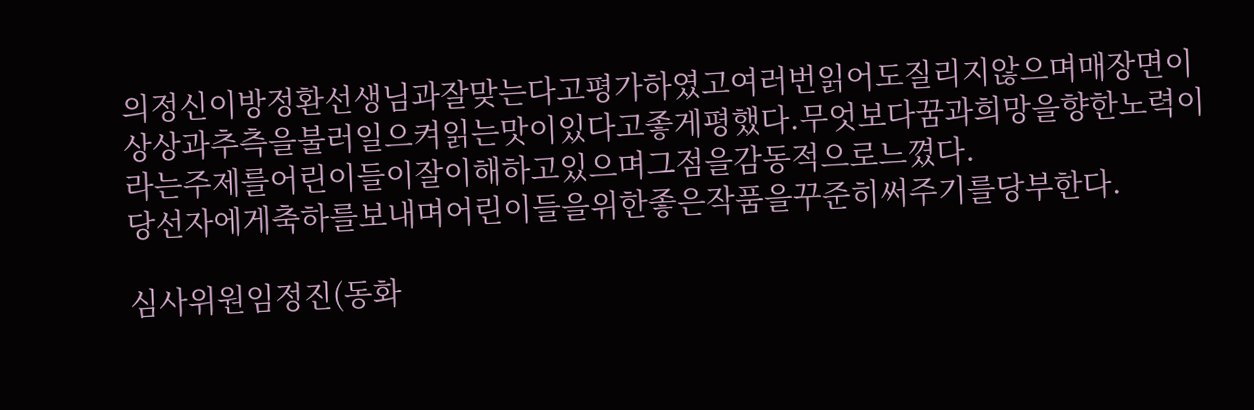의정신이방정환선생님과잘맞는다고평가하였고여러번읽어도질리지않으며매장면이상상과추측을불러일으켜읽는맛이있다고좋게평했다.무엇보다꿈과희망을향한노력이라는주제를어린이들이잘이해하고있으며그점을감동적으로느꼈다.
당선자에게축하를보내며어린이들을위한좋은작품을꾸준히써주기를당부한다.

심사위원임정진(동화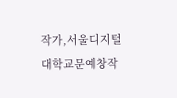작가,서울디지털대학교문예창작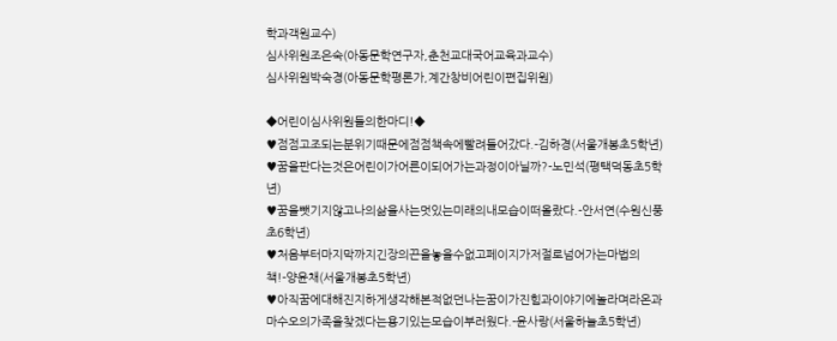학과객원교수)
심사위원조은숙(아동문학연구자,춘천교대국어교육과교수)
심사위원박숙경(아동문학평론가,계간창비어린이편집위원)

◆어린이심사위원들의한마디!◆
♥점점고조되는분위기때문에점점책속에빨려들어갔다.-김하경(서울개봉초5학년)
♥꿈을판다는것은어린이가어른이되어가는과정이아닐까?-노민석(평택덕동초5학년)
♥꿈을뺏기지않고나의삶을사는멋있는미래의내모습이떠올랐다.-안서연(수원신풍초6학년)
♥처음부터마지막까지긴장의끈을놓을수없고페이지가저절로넘어가는마법의책!-양윤채(서울개봉초5학년)
♥아직꿈에대해진지하게생각해본적없던나는꿈이가진힘과이야기에놀라며라온과마수오의가족을찾겠다는용기있는모습이부러웠다.-윤사랑(서울하늘초5학년)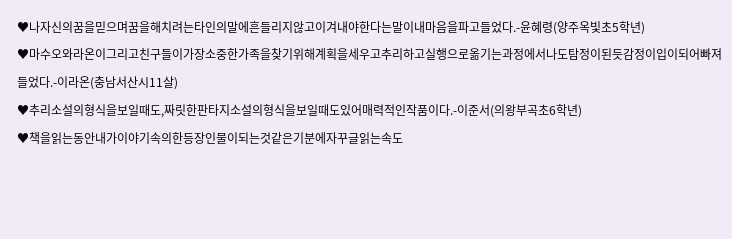♥나자신의꿈을믿으며꿈을해치려는타인의말에흔들리지않고이겨내야한다는말이내마음을파고들었다.-윤혜령(양주옥빛초5학년)
♥마수오와라온이그리고친구들이가장소중한가족을찾기위해계획을세우고추리하고실행으로옮기는과정에서나도탐정이된듯감정이입이되어빠져들었다.-이라온(충남서산시11살)
♥추리소설의형식을보일때도,짜릿한판타지소설의형식을보일때도있어매력적인작품이다.-이준서(의왕부곡초6학년)
♥책을읽는동안내가이야기속의한등장인물이되는것같은기분에자꾸글읽는속도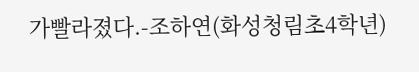가빨라졌다.-조하연(화성청림초4학년)